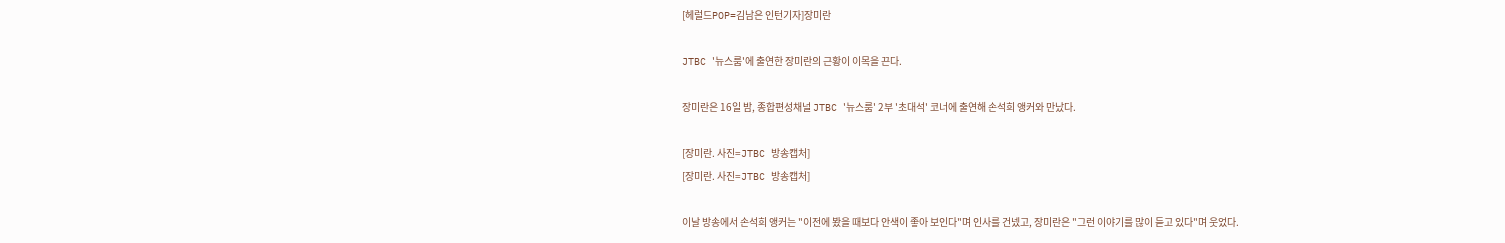[헤럴드POP=김남은 인턴기자]장미란

JTBC '뉴스룸'에 출연한 장미란의 근황이 이목을 끈다.

장미란은 16일 밤, 종합편성채널 JTBC '뉴스룸' 2부 '초대석' 코너에 출연해 손석희 앵커와 만났다.

[장미란. 사진=JTBC 방송캡처]
[장미란. 사진=JTBC 방송캡처]

이날 방송에서 손석희 앵커는 "이전에 봤을 때보다 안색이 좋아 보인다"며 인사를 건넸고, 장미란은 "그런 이야기를 많이 듣고 있다"며 웃었다.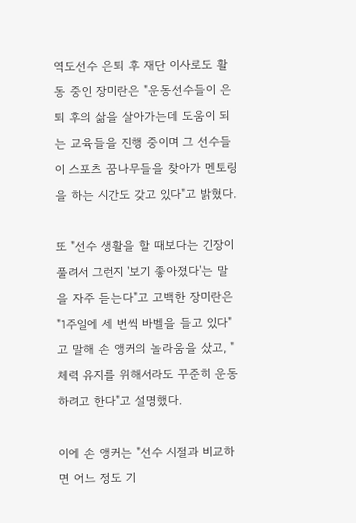역도선수 은퇴 후 재단 이사로도 활동 중인 장미란은 "운동선수들이 은퇴 후의 삶을 살아가는데 도움이 되는 교육들을 진행 중이며 그 선수들이 스포츠 꿈나무들을 찾아가 멘토링을 하는 시간도 갖고 있다"고 밝혔다.

또 "선수 생활을 할 때보다는 긴장이 풀려서 그런지 '보기 좋아졌다'는 말을 자주 듣는다"고 고백한 장미란은 "1주일에 세 번씩 바벨을 들고 있다"고 말해 손 앵커의 놀라움을 샀고, "체력 유지를 위해서라도 꾸준히 운동하려고 한다"고 설명했다.

이에 손 앵커는 "선수 시절과 비교하면 어느 정도 기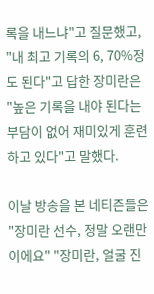록을 내느냐"고 질문했고, "내 최고 기록의 6, 70%정도 된다"고 답한 장미란은 "높은 기록을 내야 된다는 부담이 없어 재미있게 훈련하고 있다"고 말했다.

이날 방송을 본 네티즌들은 "장미란 선수, 정말 오랜만이에요" "장미란, 얼굴 진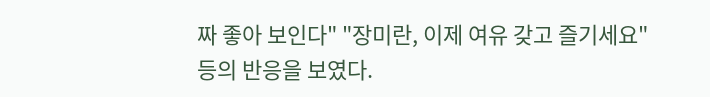짜 좋아 보인다" "장미란, 이제 여유 갖고 즐기세요" 등의 반응을 보였다.